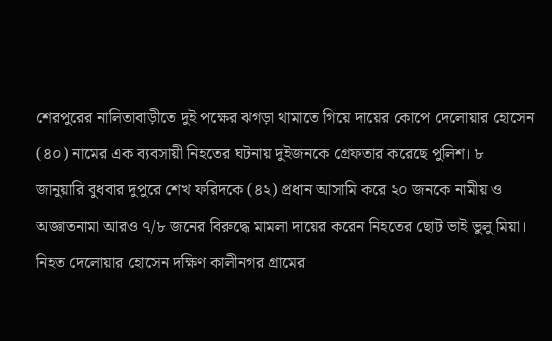শেরপুরের নালিতাবাড়ীতে দুই পক্ষের ঝগড়া থামাতে গিয়ে দায়ের কোপে দেলোয়ার হোসেন (৪০) নামের এক ব্যবসায়ী নিহতের ঘটনায় দুইজনকে গ্রেফতার করেছে পুলিশ। ৮ জানুয়ারি বুধবার দুপুরে শেখ ফরিদকে (৪২) প্রধান আসামি করে ২০ জনকে নামীয় ও অজ্ঞাতনামা আরও ৭/৮ জনের বিরুদ্ধে মামলা দায়ের করেন নিহতের ছোট ভাই ভুলু মিয়া। নিহত দেলোয়ার হোসেন দক্ষিণ কালীনগর গ্রামের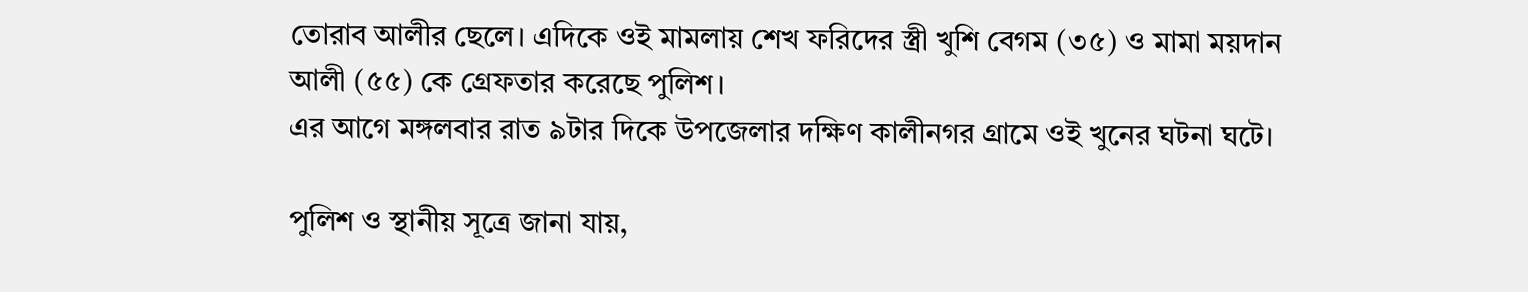তোরাব আলীর ছেলে। এদিকে ওই মামলায় শেখ ফরিদের স্ত্রী খুশি বেগম (৩৫) ও মামা ময়দান আলী (৫৫) কে গ্রেফতার করেছে পুলিশ।
এর আগে মঙ্গলবার রাত ৯টার দিকে উপজেলার দক্ষিণ কালীনগর গ্রামে ওই খুনের ঘটনা ঘটে।

পুলিশ ও স্থানীয় সূত্রে জানা যায়,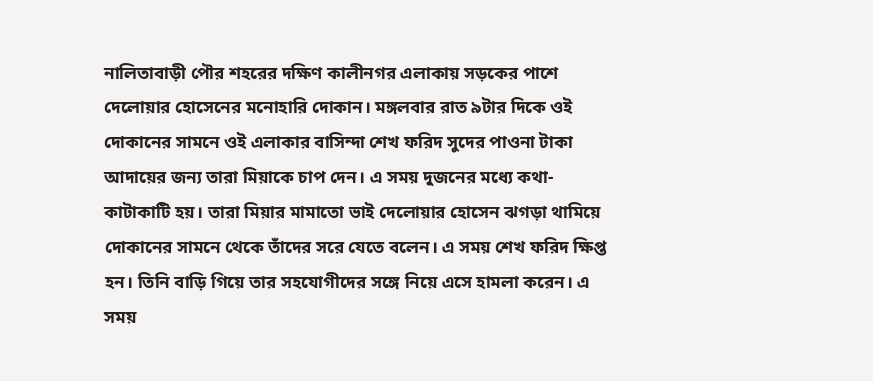নালিতাবাড়ী পৌর শহরের দক্ষিণ কালীনগর এলাকায় সড়কের পাশে দেলোয়ার হোসেনের মনোহারি দোকান। মঙ্গলবার রাত ৯টার দিকে ওই দোকানের সামনে ওই এলাকার বাসিন্দা শেখ ফরিদ সুদের পাওনা টাকা আদায়ের জন্য তারা মিয়াকে চাপ দেন। এ সময় দুজনের মধ্যে কথা-কাটাকাটি হয়। তারা মিয়ার মামাতো ভাই দেলোয়ার হোসেন ঝগড়া থামিয়ে দোকানের সামনে থেকে তাঁদের সরে যেতে বলেন। এ সময় শেখ ফরিদ ক্ষিপ্ত হন। তিনি বাড়ি গিয়ে তার সহযোগীদের সঙ্গে নিয়ে এসে হামলা করেন। এ সময়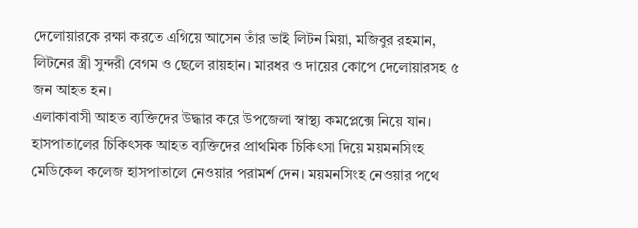দেলোয়ারকে রক্ষা করতে এগিয়ে আসেন তাঁর ভাই লিটন মিয়া, মজিবুর রহমান, লিটনের স্ত্রী সুন্দরী বেগম ও ছেলে রায়হান। মারধর ও দায়ের কোপে দেলোয়ারসহ ৫ জন আহত হন।
এলাকাবাসী আহত ব্যক্তিদের উদ্ধার করে উপজেলা স্বাস্থ্য কমপ্লেক্সে নিয়ে যান। হাসপাতালের চিকিৎসক আহত ব্যক্তিদের প্রাথমিক চিকিৎসা দিয়ে ময়মনসিংহ মেডিকেল কলেজ হাসপাতালে নেওয়ার পরামর্শ দেন। ময়মনসিংহ নেওয়ার পথে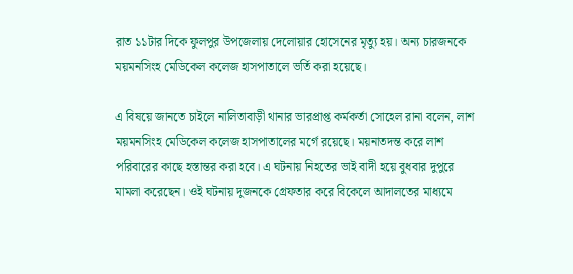রাত ১১টার দিকে ফুলপুর উপজেলায় দেলোয়ার হোসেনের মৃত্যু হয়। অন্য চারজনকে ময়মনসিংহ মেডিকেল কলেজ হাসপাতালে ভর্তি করা হয়েছে।

এ বিষয়ে জানতে চাইলে নালিতাবাড়ী থানার ভারপ্রাপ্ত কর্মকর্তা সোহেল রানা বলেন, লাশ ময়মনসিংহ মেডিকেল কলেজ হাসপাতালের মর্গে রয়েছে। ময়নাতদন্ত করে লাশ পরিবারের কাছে হস্তান্তর করা হবে। এ ঘটনায় নিহতের ভাই বাদী হয়ে বুধবার দুপুরে মামলা করেছেন। ওই ঘটনায় দুজনকে গ্রেফতার করে বিকেলে আদালতের মাধ্যমে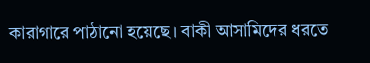কারাগারে পাঠানো হয়েছে। বাকী আসামিদের ধরতে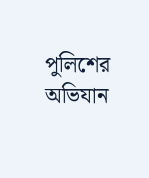পুলিশের অভিযান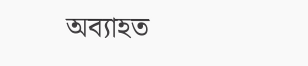অব্যাহত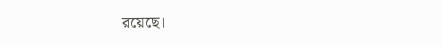রয়েছে।